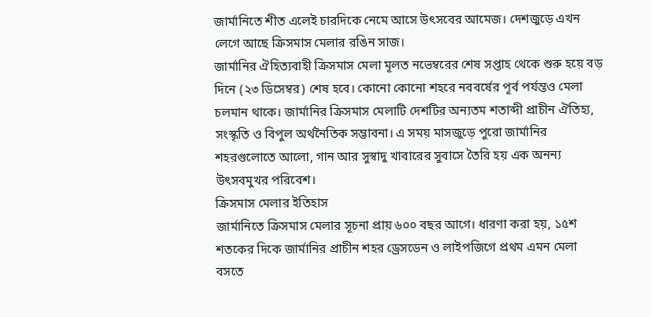জার্মানিতে শীত এলেই চারদিকে নেমে আসে উৎসবের আমেজ। দেশজুড়ে এখন লেগে আছে ক্রিসমাস মেলার রঙিন সাজ।
জার্মানির ঐহিত্যবাহী ক্রিসমাস মেলা মূলত নভেম্বরের শেষ সপ্তাহ থেকে শুরু হয়ে বড় দিনে (২৩ ডিসেম্বর) শেষ হবে। কোনো কোনো শহরে নববর্ষের পূর্ব পর্যন্তও মেলা চলমান থাকে। জার্মানির ক্রিসমাস মেলাটি দেশটির অন্যতম শতাব্দী প্রাচীন ঐতিহ্য, সংস্কৃতি ও বিপুল অর্থনৈতিক সম্ভাবনা। এ সময় মাসজুড়ে পুরো জার্মানির শহরগুলোতে আলো, গান আর সুস্বাদু খাবারের সুবাসে তৈরি হয় এক অনন্য উৎসবমুখর পরিবেশ।
ক্রিসমাস মেলার ইতিহাস
জার্মানিতে ক্রিসমাস মেলার সূচনা প্রায় ৬০০ বছর আগে। ধারণা করা হয়, ১৫শ শতকের দিকে জার্মানির প্রাচীন শহর ড্রেসডেন ও লাইপজিগে প্রথম এমন মেলা বসতে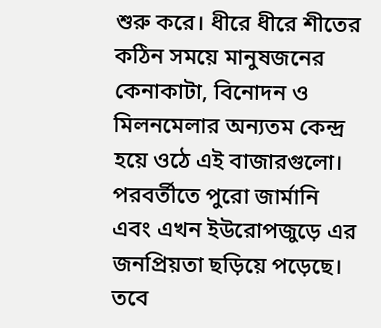শুরু করে। ধীরে ধীরে শীতের কঠিন সময়ে মানুষজনের কেনাকাটা, বিনোদন ও মিলনমেলার অন্যতম কেন্দ্র হয়ে ওঠে এই বাজারগুলো। পরবর্তীতে পুরো জার্মানি এবং এখন ইউরোপজুড়ে এর জনপ্রিয়তা ছড়িয়ে পড়েছে। তবে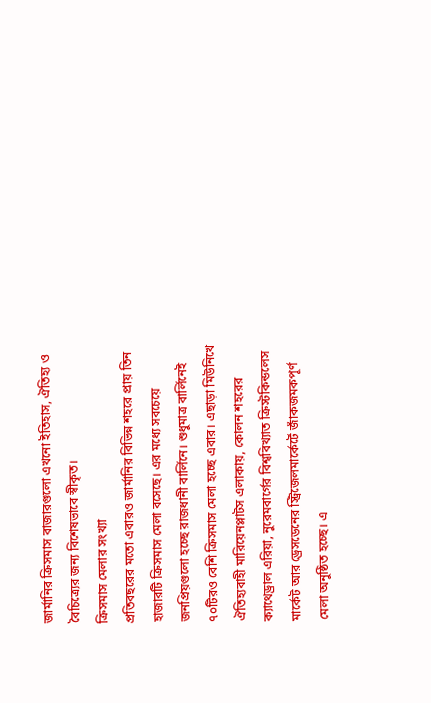জার্মানির ক্রিসমাস বাজারগুলো এখনো ইতিহাস, ঐতিহ্য ও বৈচিত্র্যের জন্য বিশেষভাবে স্বীকৃত।
ক্রিসমাস মেলার সংখ্যা
প্রতিবছরের মতো এবারও জার্মানির বিভিন্ন শহরে প্রায় তিন হাজারটি ক্রিসমাস মেলা বসেছে। এর মধ্যে সবচেয়ে জনপ্রিয়গুলো হচ্ছে রাজধানী বার্লিনে। শুধুমাত্র বার্লিনেই ৭০টিরও বেশি ক্রিসমাস মেলা হচ্ছে এবার। এছাড়া মিউনিখে ঐতিহ্যবাহী মারিয়েনপ্লাটস এলাকায়, কোলন শহরের ক্যাথেড্রাল এরিয়া, নুরেমবার্গের বিশ্ববিখ্যাত ক্রিস্টকিন্ডলেস মার্কেট আর ড্রেসডেনের স্ট্রিজেলমার্কের্টে জাঁকজমকপূর্ণ মেলা অনুষ্ঠিত হচ্ছে। এ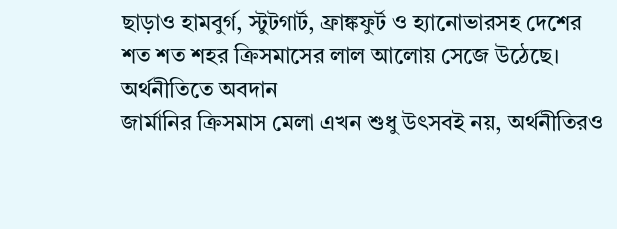ছাড়াও হামবুর্গ, স্টুটগার্ট, ফ্রাঙ্কফুর্ট ও হ্যানোভারসহ দেশের শত শত শহর ক্রিসমাসের লাল আলোয় সেজে উঠেছে।
অর্থনীতিতে অবদান
জার্মানির ক্রিসমাস মেলা এখন শুধু উৎসবই নয়, অর্থনীতিরও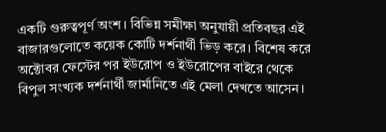একটি গুরুত্বপূর্ণ অংশ। বিভিন্ন সমীক্ষা অনুযায়ী প্রতিবছর এই বাজারগুলোতে কয়েক কোটি দর্শনার্থী ভিড় করে। বিশেষ করে অক্টোবর ফেস্টের পর ইউরোপ ও ইউরোপের বাইরে থেকে বিপুল সংখ্যক দর্শনার্থী জার্মানিতে এই মেলা দেখতে আসেন।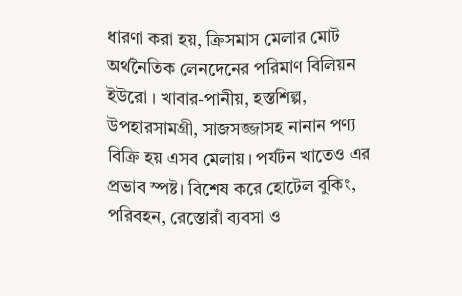ধারণা করা হয়, ক্রিসমাস মেলার মোট অর্থনৈতিক লেনদেনের পরিমাণ বিলিয়ন ইউরো । খাবার-পানীয়, হস্তশিল্প, উপহারসামগ্রী, সাজসজ্জাসহ নানান পণ্য বিক্রি হয় এসব মেলায়। পর্যটন খাতেও এর প্রভাব স্পষ্ট। বিশেষ করে হোটেল বুকিং, পরিবহন, রেস্তোরাঁ ব্যবসা ও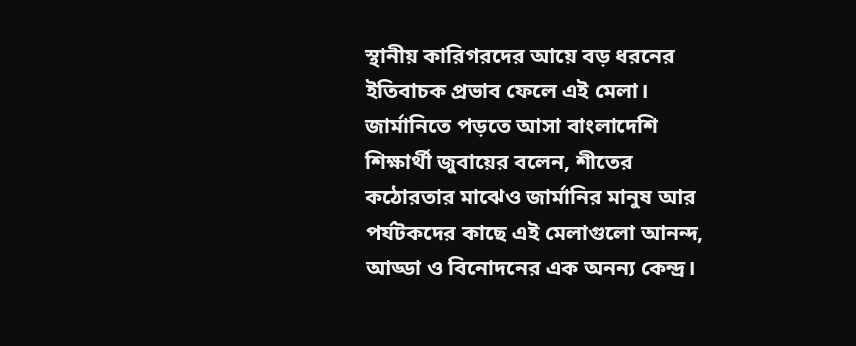স্থানীয় কারিগরদের আয়ে বড় ধরনের ইতিবাচক প্রভাব ফেলে এই মেলা।
জার্মানিতে পড়তে আসা বাংলাদেশি শিক্ষার্থী জুবায়ের বলেন, শীতের কঠোরতার মাঝেও জার্মানির মানুষ আর পর্যটকদের কাছে এই মেলাগুলো আনন্দ, আড্ডা ও বিনোদনের এক অনন্য কেন্দ্র।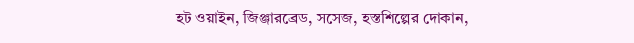হট ওয়াইন, জিঞ্জারব্রেড, সসেজ, হস্তশিল্পের দোকান,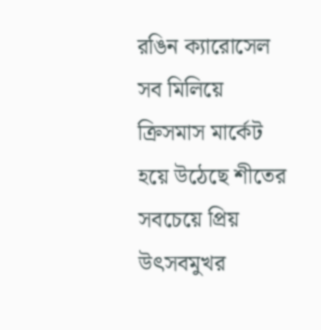রঙিন ক্যারোসেল সব মিলিয়ে ক্রিসমাস মার্কেট হয়ে উঠেছে শীতের সবচেয়ে প্রিয় উৎসবমুখর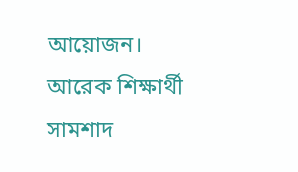আয়োজন।
আরেক শিক্ষার্থী সামশাদ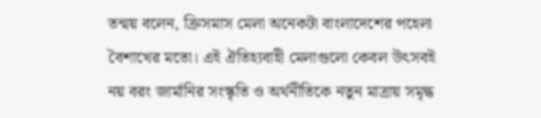তন্ময় বলেন, ক্রিসমাস মেলা অনেকটা বাংলাদেশের পহেলা বৈশাখের মতো। এই ঐতিহ্যবাহী মেলাগুলো কেবল উৎসবই নয় বরং জার্মানির সংস্কৃতি ও অর্থনীতিকে নতুন মাত্রায় সমৃদ্ধ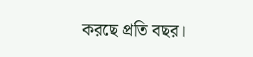করছে প্রতি বছর।